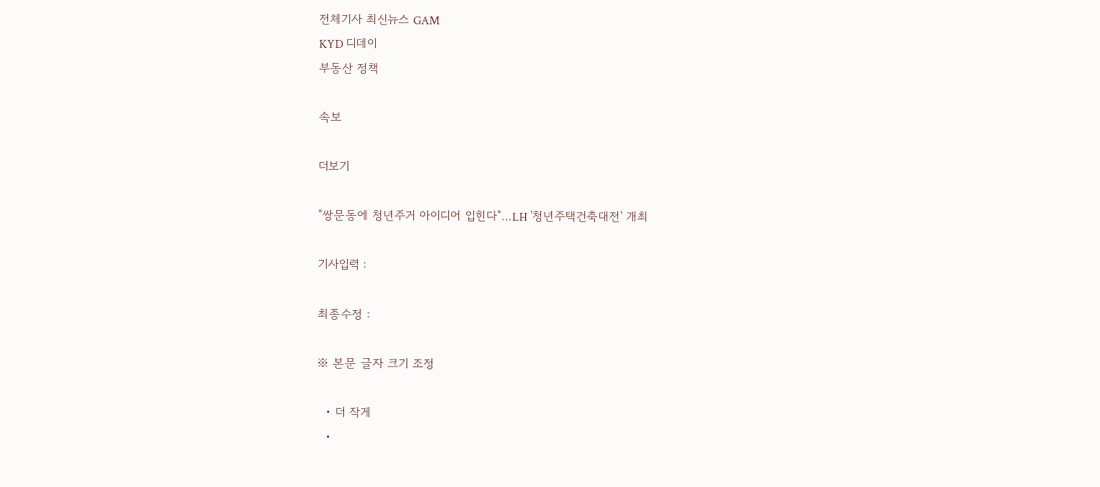전체기사 최신뉴스 GAM
KYD 디데이
부동산 정책

속보

더보기

"쌍문동에 청년주거 아이디어 입힌다"…LH '청년주택건축대전' 개최

기사입력 :

최종수정 :

※ 본문 글자 크기 조정

  • 더 작게
  •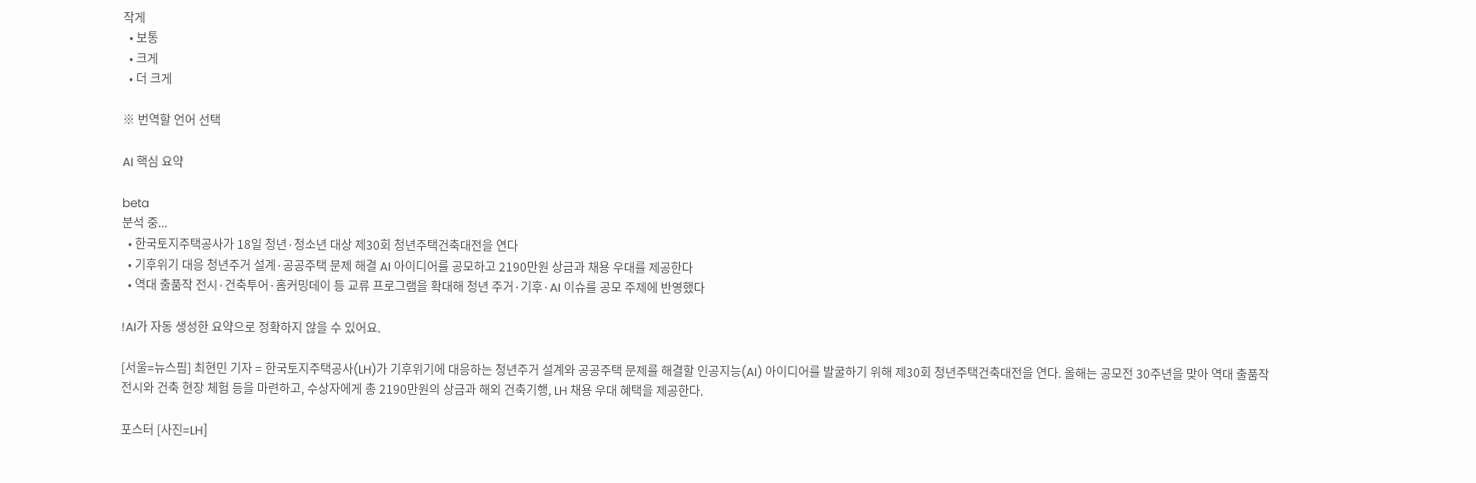작게
  • 보통
  • 크게
  • 더 크게

※ 번역할 언어 선택

AI 핵심 요약

beta
분석 중...
  • 한국토지주택공사가 18일 청년·청소년 대상 제30회 청년주택건축대전을 연다
  • 기후위기 대응 청년주거 설계·공공주택 문제 해결 AI 아이디어를 공모하고 2190만원 상금과 채용 우대를 제공한다
  • 역대 출품작 전시·건축투어·홈커밍데이 등 교류 프로그램을 확대해 청년 주거·기후·AI 이슈를 공모 주제에 반영했다

!AI가 자동 생성한 요약으로 정확하지 않을 수 있어요.

[서울=뉴스핌] 최현민 기자 = 한국토지주택공사(LH)가 기후위기에 대응하는 청년주거 설계와 공공주택 문제를 해결할 인공지능(AI) 아이디어를 발굴하기 위해 제30회 청년주택건축대전을 연다. 올해는 공모전 30주년을 맞아 역대 출품작 전시와 건축 현장 체험 등을 마련하고, 수상자에게 총 2190만원의 상금과 해외 건축기행, LH 채용 우대 혜택을 제공한다.

포스터 [사진=LH]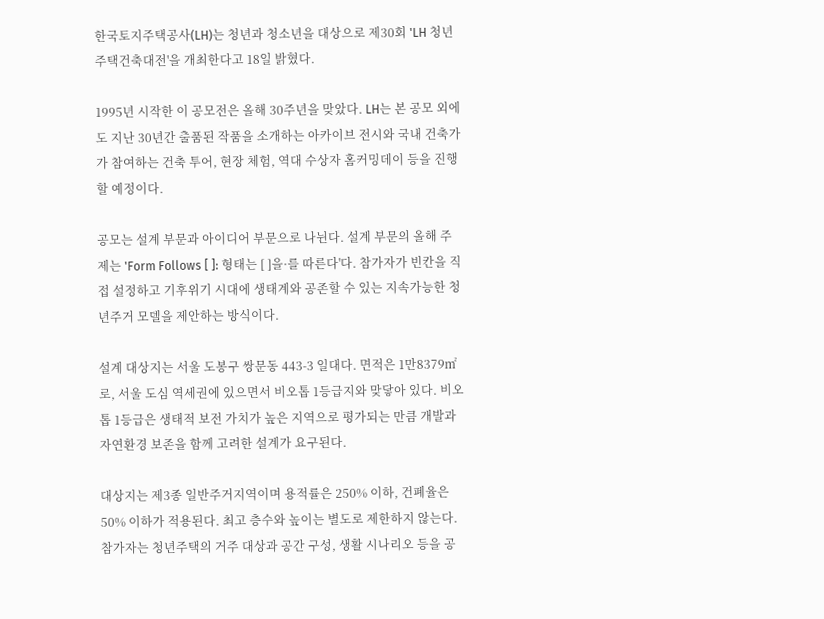한국토지주택공사(LH)는 청년과 청소년을 대상으로 제30회 'LH 청년주택건축대전'을 개최한다고 18일 밝혔다.

1995년 시작한 이 공모전은 올해 30주년을 맞았다. LH는 본 공모 외에도 지난 30년간 출품된 작품을 소개하는 아카이브 전시와 국내 건축가가 참여하는 건축 투어, 현장 체험, 역대 수상자 홈커밍데이 등을 진행할 예정이다.

공모는 설계 부문과 아이디어 부문으로 나뉜다. 설계 부문의 올해 주제는 'Form Follows [ ]: 형태는 [ ]을·를 따른다'다. 참가자가 빈칸을 직접 설정하고 기후위기 시대에 생태계와 공존할 수 있는 지속가능한 청년주거 모델을 제안하는 방식이다.

설계 대상지는 서울 도봉구 쌍문동 443-3 일대다. 면적은 1만8379㎡로, 서울 도심 역세권에 있으면서 비오톱 1등급지와 맞닿아 있다. 비오톱 1등급은 생태적 보전 가치가 높은 지역으로 평가되는 만큼 개발과 자연환경 보존을 함께 고려한 설계가 요구된다.

대상지는 제3종 일반주거지역이며 용적률은 250% 이하, 건폐율은 50% 이하가 적용된다. 최고 층수와 높이는 별도로 제한하지 않는다. 참가자는 청년주택의 거주 대상과 공간 구성, 생활 시나리오 등을 공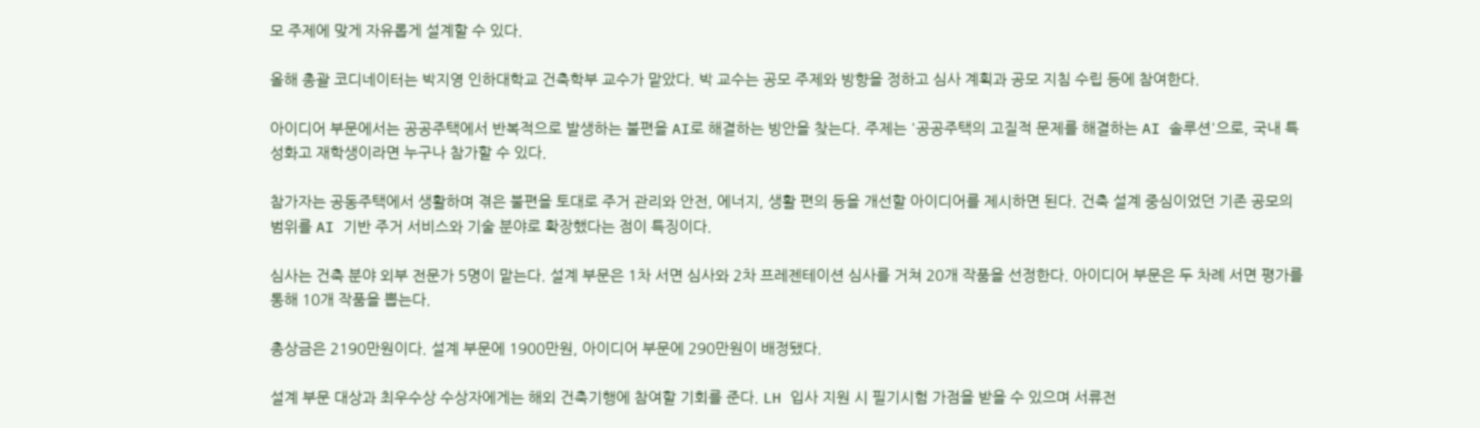모 주제에 맞게 자유롭게 설계할 수 있다.

올해 총괄 코디네이터는 박지영 인하대학교 건축학부 교수가 맡았다. 박 교수는 공모 주제와 방향을 정하고 심사 계획과 공모 지침 수립 등에 참여한다.

아이디어 부문에서는 공공주택에서 반복적으로 발생하는 불편을 AI로 해결하는 방안을 찾는다. 주제는 '공공주택의 고질적 문제를 해결하는 AI 솔루션'으로, 국내 특성화고 재학생이라면 누구나 참가할 수 있다.

참가자는 공동주택에서 생활하며 겪은 불편을 토대로 주거 관리와 안전, 에너지, 생활 편의 등을 개선할 아이디어를 제시하면 된다. 건축 설계 중심이었던 기존 공모의 범위를 AI 기반 주거 서비스와 기술 분야로 확장했다는 점이 특징이다.

심사는 건축 분야 외부 전문가 5명이 맡는다. 설계 부문은 1차 서면 심사와 2차 프레젠테이션 심사를 거쳐 20개 작품을 선정한다. 아이디어 부문은 두 차례 서면 평가를 통해 10개 작품을 뽑는다.

총상금은 2190만원이다. 설계 부문에 1900만원, 아이디어 부문에 290만원이 배정됐다.

설계 부문 대상과 최우수상 수상자에게는 해외 건축기행에 참여할 기회를 준다. LH 입사 지원 시 필기시험 가점을 받을 수 있으며 서류전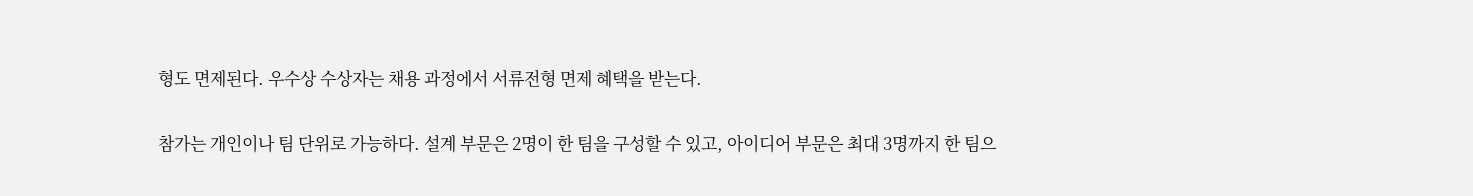형도 면제된다. 우수상 수상자는 채용 과정에서 서류전형 면제 혜택을 받는다.

참가는 개인이나 팀 단위로 가능하다. 설계 부문은 2명이 한 팀을 구성할 수 있고, 아이디어 부문은 최대 3명까지 한 팀으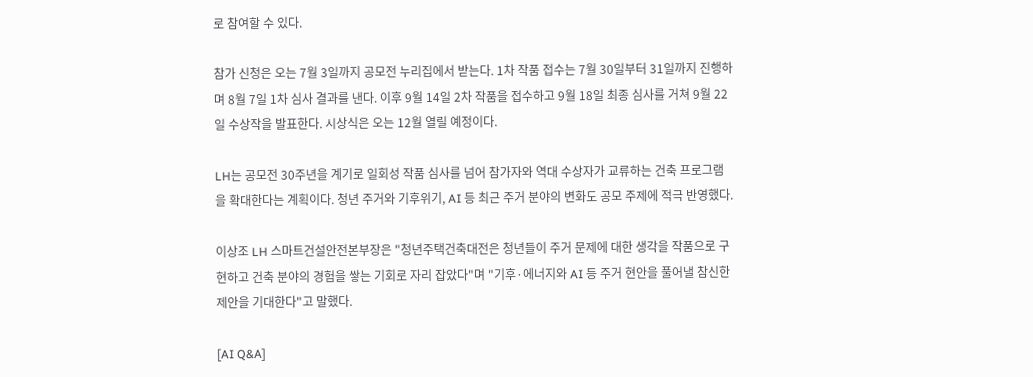로 참여할 수 있다.

참가 신청은 오는 7월 3일까지 공모전 누리집에서 받는다. 1차 작품 접수는 7월 30일부터 31일까지 진행하며 8월 7일 1차 심사 결과를 낸다. 이후 9월 14일 2차 작품을 접수하고 9월 18일 최종 심사를 거쳐 9월 22일 수상작을 발표한다. 시상식은 오는 12월 열릴 예정이다.

LH는 공모전 30주년을 계기로 일회성 작품 심사를 넘어 참가자와 역대 수상자가 교류하는 건축 프로그램을 확대한다는 계획이다. 청년 주거와 기후위기, AI 등 최근 주거 분야의 변화도 공모 주제에 적극 반영했다.

이상조 LH 스마트건설안전본부장은 "청년주택건축대전은 청년들이 주거 문제에 대한 생각을 작품으로 구현하고 건축 분야의 경험을 쌓는 기회로 자리 잡았다"며 "기후·에너지와 AI 등 주거 현안을 풀어낼 참신한 제안을 기대한다"고 말했다.

[AI Q&A]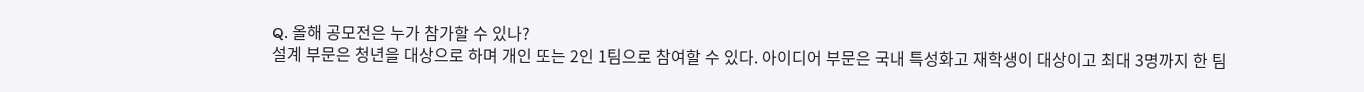Q. 올해 공모전은 누가 참가할 수 있나?
설계 부문은 청년을 대상으로 하며 개인 또는 2인 1팀으로 참여할 수 있다. 아이디어 부문은 국내 특성화고 재학생이 대상이고 최대 3명까지 한 팀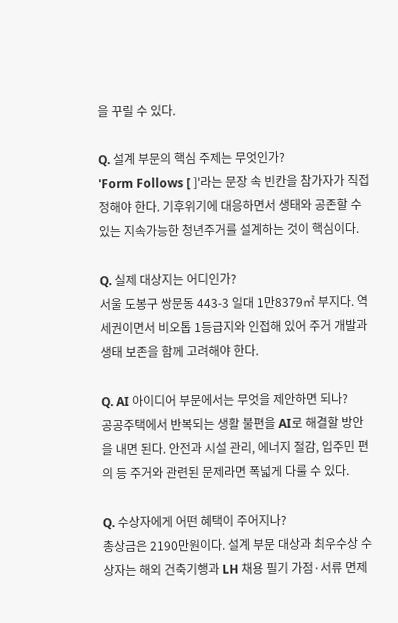을 꾸릴 수 있다.

Q. 설계 부문의 핵심 주제는 무엇인가?
'Form Follows [ ]'라는 문장 속 빈칸을 참가자가 직접 정해야 한다. 기후위기에 대응하면서 생태와 공존할 수 있는 지속가능한 청년주거를 설계하는 것이 핵심이다.

Q. 실제 대상지는 어디인가?
서울 도봉구 쌍문동 443-3 일대 1만8379㎡ 부지다. 역세권이면서 비오톱 1등급지와 인접해 있어 주거 개발과 생태 보존을 함께 고려해야 한다.

Q. AI 아이디어 부문에서는 무엇을 제안하면 되나?
공공주택에서 반복되는 생활 불편을 AI로 해결할 방안을 내면 된다. 안전과 시설 관리, 에너지 절감, 입주민 편의 등 주거와 관련된 문제라면 폭넓게 다룰 수 있다.

Q. 수상자에게 어떤 혜택이 주어지나?
총상금은 2190만원이다. 설계 부문 대상과 최우수상 수상자는 해외 건축기행과 LH 채용 필기 가점·서류 면제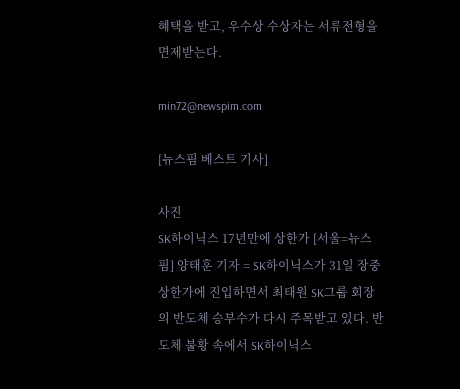혜택을 받고, 우수상 수상자는 서류전형을 면제받는다.

min72@newspim.com

[뉴스핌 베스트 기사]

사진
SK하이닉스 17년만에 상한가 [서울=뉴스핌] 양태훈 기자 = SK하이닉스가 31일 장중 상한가에 진입하면서 최태원 SK그룹 회장의 반도체 승부수가 다시 주목받고 있다. 반도체 불황 속에서 SK하이닉스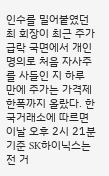인수를 밀어붙였던 최 회장이 최근 주가 급락 국면에서 개인 명의로 처음 자사주를 사들인 지 하루 만에 주가는 가격제한폭까지 올랐다. 한국거래소에 따르면 이날 오후 2시 21분 기준 SK하이닉스는 전 거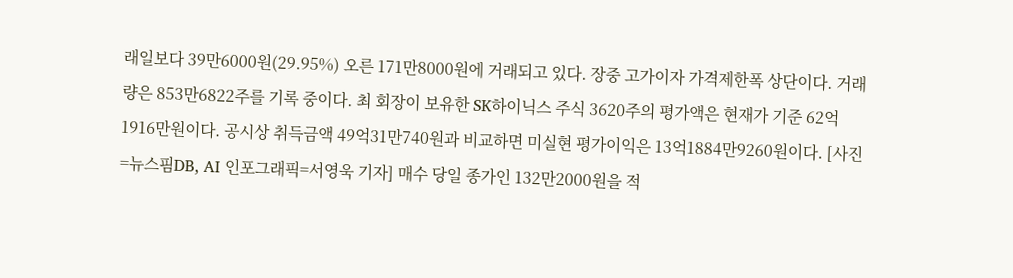래일보다 39만6000원(29.95%) 오른 171만8000원에 거래되고 있다. 장중 고가이자 가격제한폭 상단이다. 거래량은 853만6822주를 기록 중이다. 최 회장이 보유한 SK하이닉스 주식 3620주의 평가액은 현재가 기준 62억1916만원이다. 공시상 취득금액 49억31만740원과 비교하면 미실현 평가이익은 13억1884만9260원이다. [사진=뉴스핌DB, AI 인포그래픽=서영욱 기자] 매수 당일 종가인 132만2000원을 적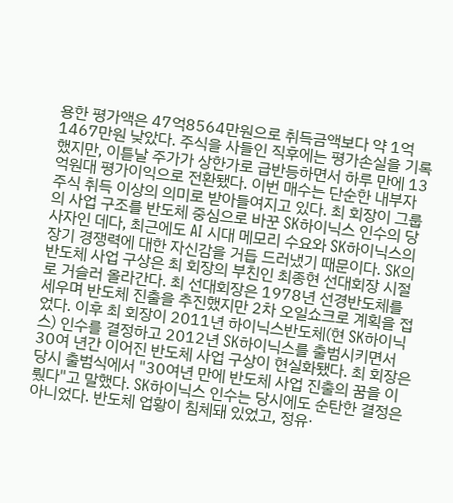용한 평가액은 47억8564만원으로 취득금액보다 약 1억1467만원 낮았다. 주식을 사들인 직후에는 평가손실을 기록했지만, 이튿날 주가가 상한가로 급반등하면서 하루 만에 13억원대 평가이익으로 전환됐다. 이번 매수는 단순한 내부자 주식 취득 이상의 의미로 받아들여지고 있다. 최 회장이 그룹의 사업 구조를 반도체 중심으로 바꾼 SK하이닉스 인수의 당사자인 데다, 최근에도 AI 시대 메모리 수요와 SK하이닉스의 장기 경쟁력에 대한 자신감을 거듭 드러냈기 때문이다. SK의 반도체 사업 구상은 최 회장의 부친인 최종현 선대회장 시절로 거슬러 올라간다. 최 선대회장은 1978년 선경반도체를 세우며 반도체 진출을 추진했지만 2차 오일쇼크로 계획을 접었다. 이후 최 회장이 2011년 하이닉스반도체(현 SK하이닉스) 인수를 결정하고 2012년 SK하이닉스를 출범시키면서 30여 년간 이어진 반도체 사업 구상이 현실화됐다. 최 회장은 당시 출범식에서 "30여년 만에 반도체 사업 진출의 꿈을 이뤘다"고 말했다. SK하이닉스 인수는 당시에도 순탄한 결정은 아니었다. 반도체 업황이 침체돼 있었고, 정유·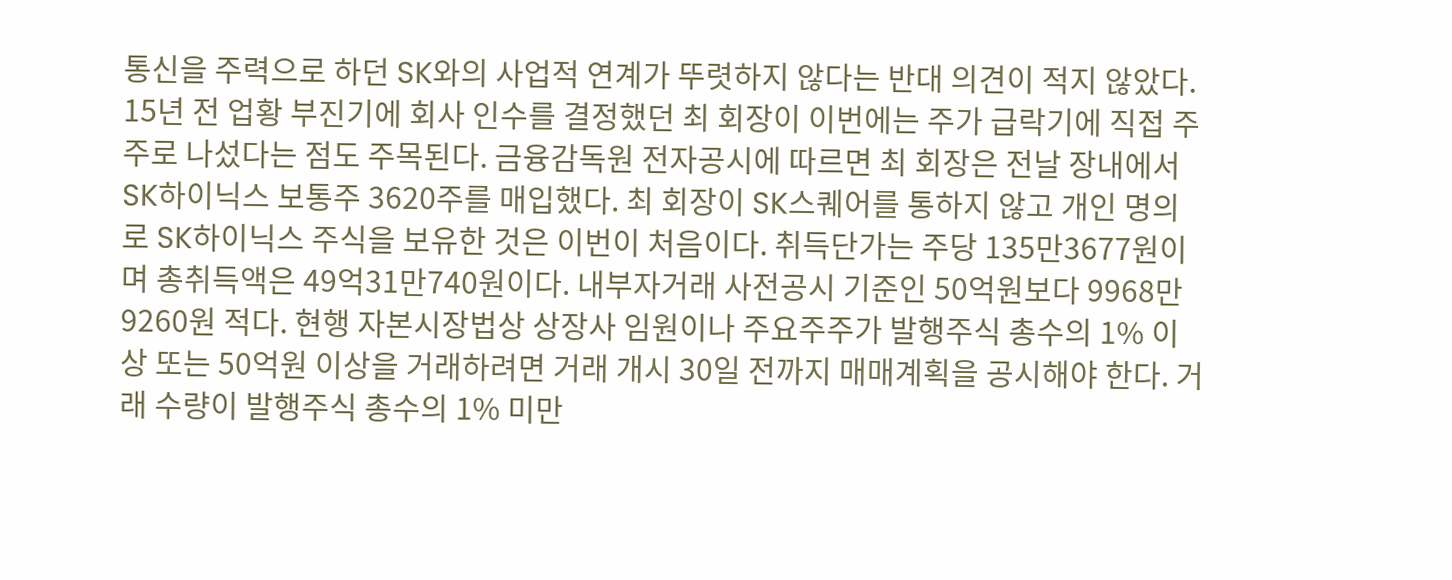통신을 주력으로 하던 SK와의 사업적 연계가 뚜렷하지 않다는 반대 의견이 적지 않았다. 15년 전 업황 부진기에 회사 인수를 결정했던 최 회장이 이번에는 주가 급락기에 직접 주주로 나섰다는 점도 주목된다. 금융감독원 전자공시에 따르면 최 회장은 전날 장내에서 SK하이닉스 보통주 3620주를 매입했다. 최 회장이 SK스퀘어를 통하지 않고 개인 명의로 SK하이닉스 주식을 보유한 것은 이번이 처음이다. 취득단가는 주당 135만3677원이며 총취득액은 49억31만740원이다. 내부자거래 사전공시 기준인 50억원보다 9968만9260원 적다. 현행 자본시장법상 상장사 임원이나 주요주주가 발행주식 총수의 1% 이상 또는 50억원 이상을 거래하려면 거래 개시 30일 전까지 매매계획을 공시해야 한다. 거래 수량이 발행주식 총수의 1% 미만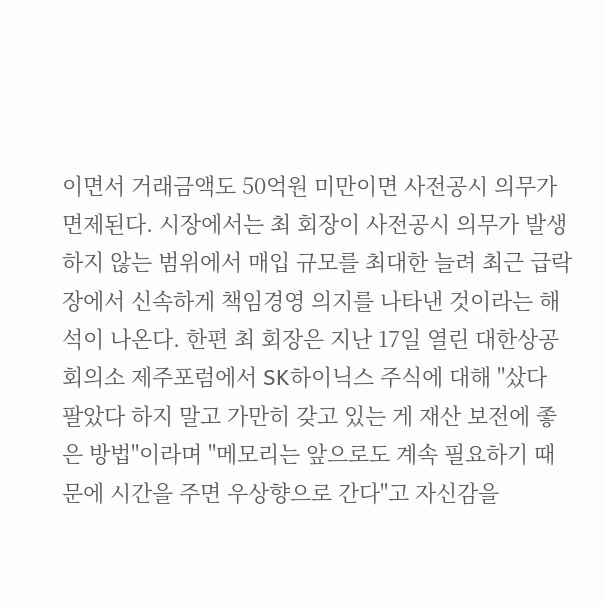이면서 거래금액도 50억원 미만이면 사전공시 의무가 면제된다. 시장에서는 최 회장이 사전공시 의무가 발생하지 않는 범위에서 매입 규모를 최대한 늘려 최근 급락장에서 신속하게 책임경영 의지를 나타낸 것이라는 해석이 나온다. 한편 최 회장은 지난 17일 열린 대한상공회의소 제주포럼에서 SK하이닉스 주식에 대해 "샀다 팔았다 하지 말고 가만히 갖고 있는 게 재산 보전에 좋은 방법"이라며 "메모리는 앞으로도 계속 필요하기 때문에 시간을 주면 우상향으로 간다"고 자신감을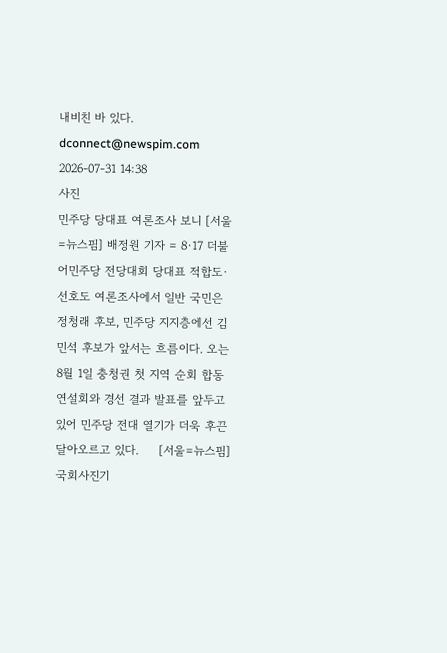내비친 바 있다. dconnect@newspim.com 2026-07-31 14:38
사진
민주당 당대표 여론조사 보니 [서울=뉴스핌] 배정원 기자 = 8·17 더불어민주당 전당대회 당대표 적합도·선호도 여론조사에서 일반 국민은 정청래 후보, 민주당 지지층에선 김민석 후보가 앞서는 흐름이다. 오는 8월 1일 충청권 첫 지역 순회 합동 연설회와 경선 결과 발표를 앞두고 있어 민주당 전대 열기가 더욱 후끈 달아오르고 있다.     [서울=뉴스핌] 국회사진기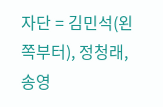자단 = 김민석(왼쪽부터), 정청래, 송영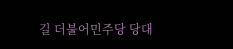길 더불어민주당 당대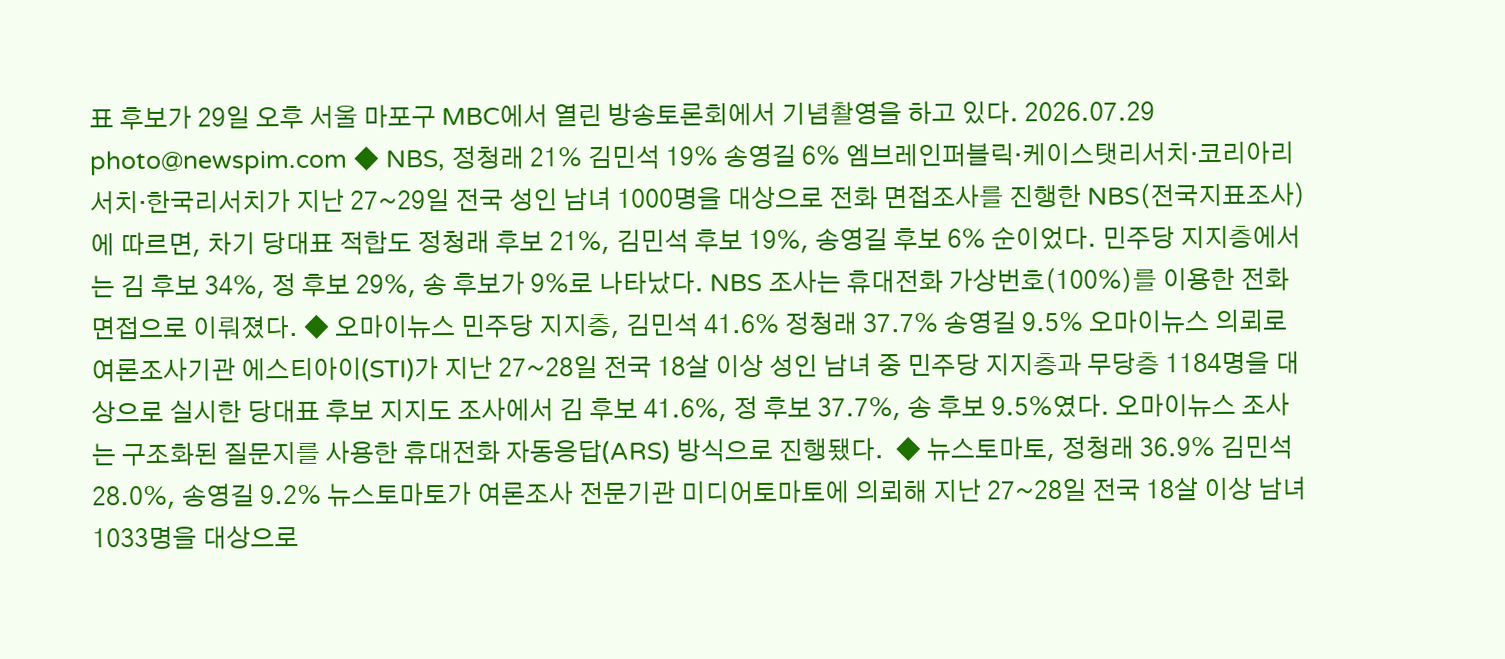표 후보가 29일 오후 서울 마포구 MBC에서 열린 방송토론회에서 기념촬영을 하고 있다. 2026.07.29 photo@newspim.com ◆ NBS, 정청래 21% 김민석 19% 송영길 6% 엠브레인퍼블릭·케이스탯리서치·코리아리서치·한국리서치가 지난 27~29일 전국 성인 남녀 1000명을 대상으로 전화 면접조사를 진행한 NBS(전국지표조사)에 따르면, 차기 당대표 적합도 정청래 후보 21%, 김민석 후보 19%, 송영길 후보 6% 순이었다. 민주당 지지층에서는 김 후보 34%, 정 후보 29%, 송 후보가 9%로 나타났다. NBS 조사는 휴대전화 가상번호(100%)를 이용한 전화 면접으로 이뤄졌다. ◆ 오마이뉴스 민주당 지지층, 김민석 41.6% 정청래 37.7% 송영길 9.5% 오마이뉴스 의뢰로 여론조사기관 에스티아이(STI)가 지난 27~28일 전국 18살 이상 성인 남녀 중 민주당 지지층과 무당층 1184명을 대상으로 실시한 당대표 후보 지지도 조사에서 김 후보 41.6%, 정 후보 37.7%, 송 후보 9.5%였다. 오마이뉴스 조사는 구조화된 질문지를 사용한 휴대전화 자동응답(ARS) 방식으로 진행됐다.  ◆ 뉴스토마토, 정청래 36.9% 김민석 28.0%, 송영길 9.2% 뉴스토마토가 여론조사 전문기관 미디어토마토에 의뢰해 지난 27~28일 전국 18살 이상 남녀 1033명을 대상으로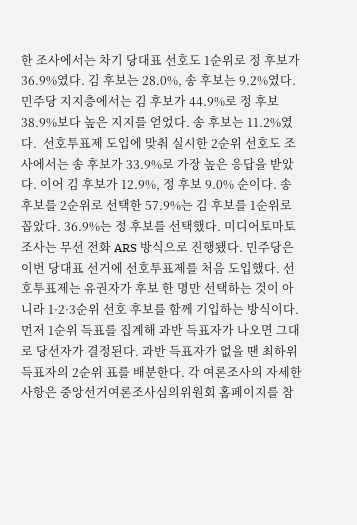한 조사에서는 차기 당대표 선호도 1순위로 정 후보가 36.9%였다. 김 후보는 28.0%, 송 후보는 9.2%였다.  민주당 지지층에서는 김 후보가 44.9%로 정 후보 38.9%보다 높은 지지를 얻었다. 송 후보는 11.2%였다.  선호투표제 도입에 맞춰 실시한 2순위 선호도 조사에서는 송 후보가 33.9%로 가장 높은 응답을 받았다. 이어 김 후보가 12.9%, 정 후보 9.0% 순이다. 송 후보를 2순위로 선택한 57.9%는 김 후보를 1순위로 꼽았다. 36.9%는 정 후보를 선택했다. 미디어토마토 조사는 무선 전화 ARS 방식으로 진행됐다. 민주당은 이번 당대표 선거에 선호투표제를 처음 도입했다. 선호투표제는 유권자가 후보 한 명만 선택하는 것이 아니라 1·2·3순위 선호 후보를 함께 기입하는 방식이다. 먼저 1순위 득표를 집계해 과반 득표자가 나오면 그대로 당선자가 결정된다. 과반 득표자가 없을 땐 최하위 득표자의 2순위 표를 배분한다. 각 여론조사의 자세한 사항은 중앙선거여론조사심의위원회 홈페이지를 참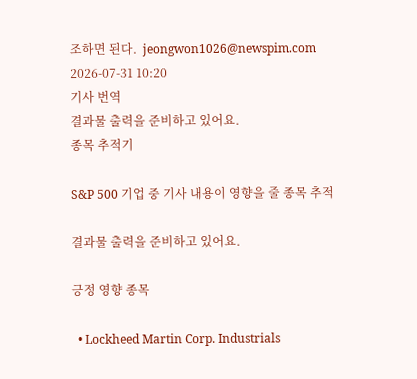조하면 된다.  jeongwon1026@newspim.com 2026-07-31 10:20
기사 번역
결과물 출력을 준비하고 있어요.
종목 추적기

S&P 500 기업 중 기사 내용이 영향을 줄 종목 추적

결과물 출력을 준비하고 있어요.

긍정 영향 종목

  • Lockheed Martin Corp. Industrials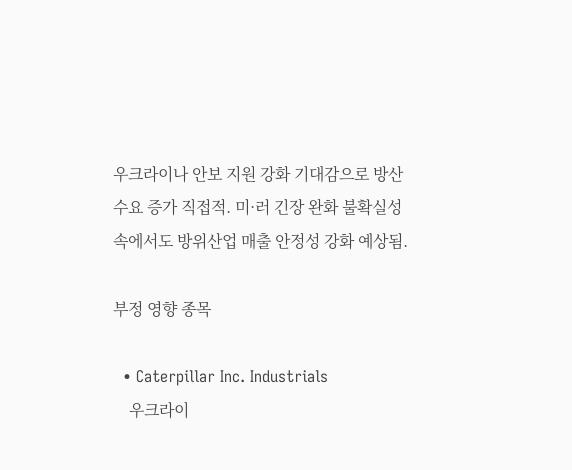우크라이나 안보 지원 강화 기대감으로 방산 수요 증가 직접적. 미·러 긴장 완화 불확실성 속에서도 방위산업 매출 안정성 강화 예상됨.

부정 영향 종목

  • Caterpillar Inc. Industrials
    우크라이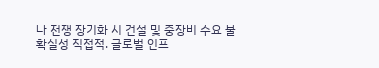나 전쟁 장기화 시 건설 및 중장비 수요 불확실성 직접적. 글로벌 인프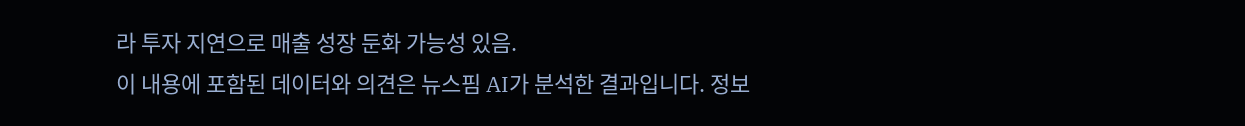라 투자 지연으로 매출 성장 둔화 가능성 있음.
이 내용에 포함된 데이터와 의견은 뉴스핌 AI가 분석한 결과입니다. 정보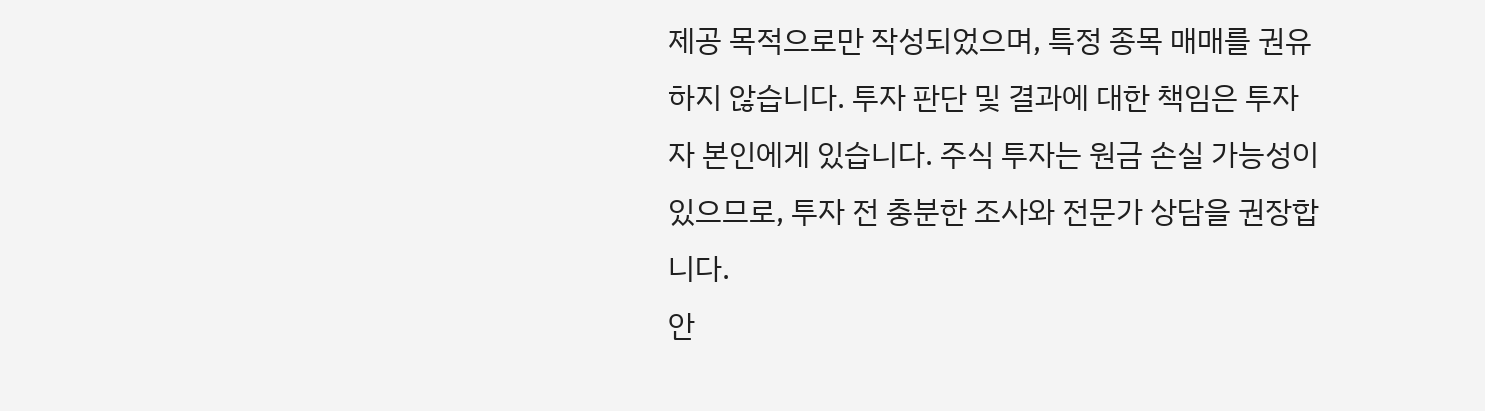제공 목적으로만 작성되었으며, 특정 종목 매매를 권유하지 않습니다. 투자 판단 및 결과에 대한 책임은 투자자 본인에게 있습니다. 주식 투자는 원금 손실 가능성이 있으므로, 투자 전 충분한 조사와 전문가 상담을 권장합니다.
안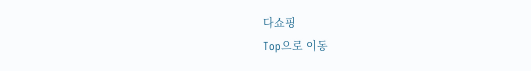다쇼핑
Top으로 이동